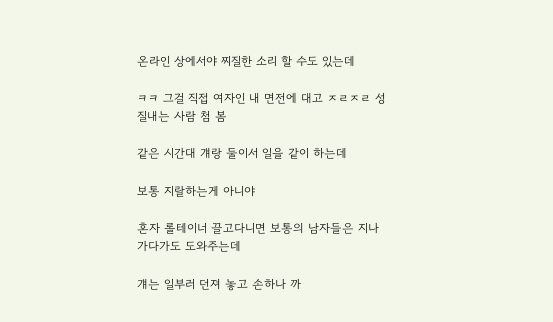온라인 상에서야 찌질한 소리 할 수도 있는데

ㅋㅋ 그걸 직접 여자인 내 면전에 대고 ㅈㄹㅈㄹ 성질내는 사람 첨 봄

같은 시간대 걔랑 둘이서 일을 같이 하는데

보통 지랄하는게 아니야

혼자 롤테이너 끌고다니면 보통의 남자들은 지나가다가도 도와주는데

걔는 일부러 던져 놓고 손하나 까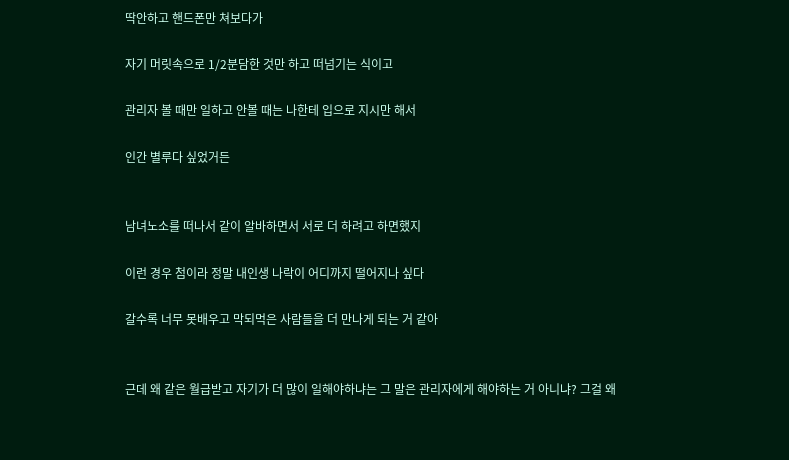딱안하고 핸드폰만 쳐보다가

자기 머릿속으로 1/2분담한 것만 하고 떠넘기는 식이고

관리자 볼 때만 일하고 안볼 때는 나한테 입으로 지시만 해서

인간 별루다 싶었거든


남녀노소를 떠나서 같이 알바하면서 서로 더 하려고 하면했지

이런 경우 첨이라 정말 내인생 나락이 어디까지 떨어지나 싶다

갈수록 너무 못배우고 막되먹은 사람들을 더 만나게 되는 거 같아


근데 왜 같은 월급받고 자기가 더 많이 일해야하냐는 그 말은 관리자에게 해야하는 거 아니냐? 그걸 왜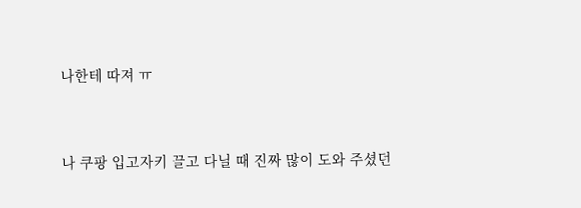나한테 따져 ㅠ


나 쿠팡 입고자키 끌고 다닐 때 진짜 많이 도와 주셨던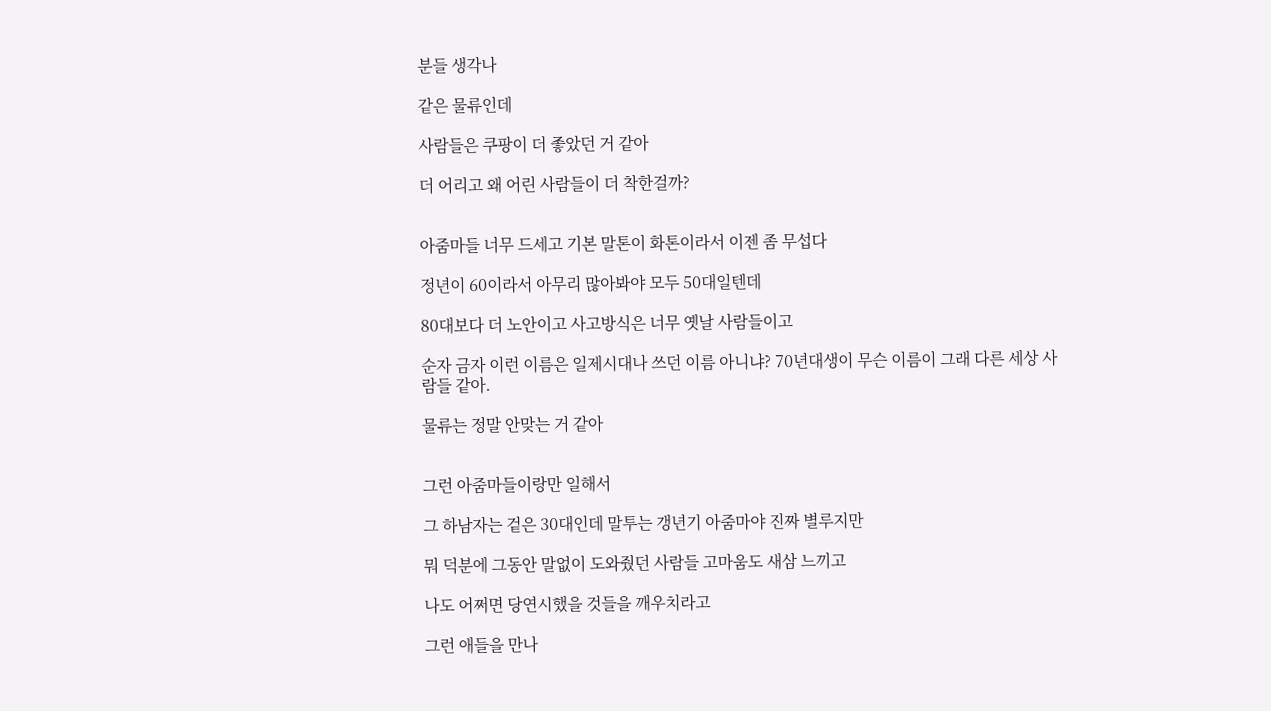분들 생각나

같은 물류인데

사람들은 쿠팡이 더 좋았던 거 같아

더 어리고 왜 어린 사람들이 더 착한걸까?


아줌마들 너무 드세고 기본 말톤이 화톤이라서 이젠 좀 무섭다

정년이 60이라서 아무리 많아봐야 모두 50대일텐데

80대보다 더 노안이고 사고방식은 너무 옛날 사람들이고

순자 금자 이런 이름은 일제시대나 쓰던 이름 아니냐? 70년대생이 무슨 이름이 그래 다른 세상 사람들 같아.

물류는 정말 안맞는 거 같아


그런 아줌마들이랑만 일해서

그 하남자는 겉은 30대인데 말투는 갱년기 아줌마야 진짜 별루지만

뭐 덕분에 그동안 말없이 도와줬던 사람들 고마움도 새삼 느끼고

나도 어쩌면 당연시했을 것들을 깨우치라고

그런 애들을 만나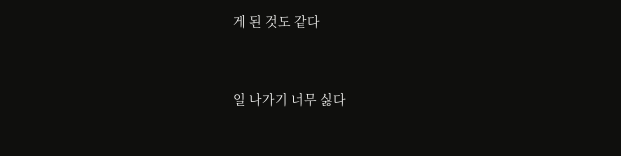게 된 것도 같다


일 나가기 너무 싫다